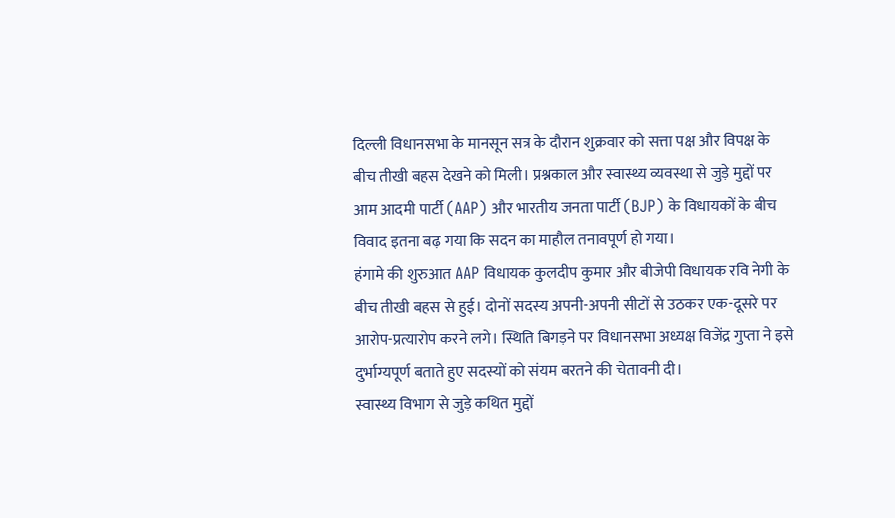दिल्ली विधानसभा के मानसून सत्र के दौरान शुक्रवार को सत्ता पक्ष और विपक्ष के बीच तीखी बहस देखने को मिली। प्रश्नकाल और स्वास्थ्य व्यवस्था से जुड़े मुद्दों पर आम आदमी पार्टी (AAP) और भारतीय जनता पार्टी (BJP) के विधायकों के बीच विवाद इतना बढ़ गया कि सदन का माहौल तनावपूर्ण हो गया।
हंगामे की शुरुआत AAP विधायक कुलदीप कुमार और बीजेपी विधायक रवि नेगी के बीच तीखी बहस से हुई। दोनों सदस्य अपनी-अपनी सीटों से उठकर एक-दूसरे पर आरोप-प्रत्यारोप करने लगे। स्थिति बिगड़ने पर विधानसभा अध्यक्ष विजेंद्र गुप्ता ने इसे दुर्भाग्यपूर्ण बताते हुए सदस्यों को संयम बरतने की चेतावनी दी।
स्वास्थ्य विभाग से जुड़े कथित मुद्दों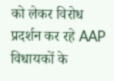को लेकर विरोध प्रदर्शन कर रहे AAP विधायकों के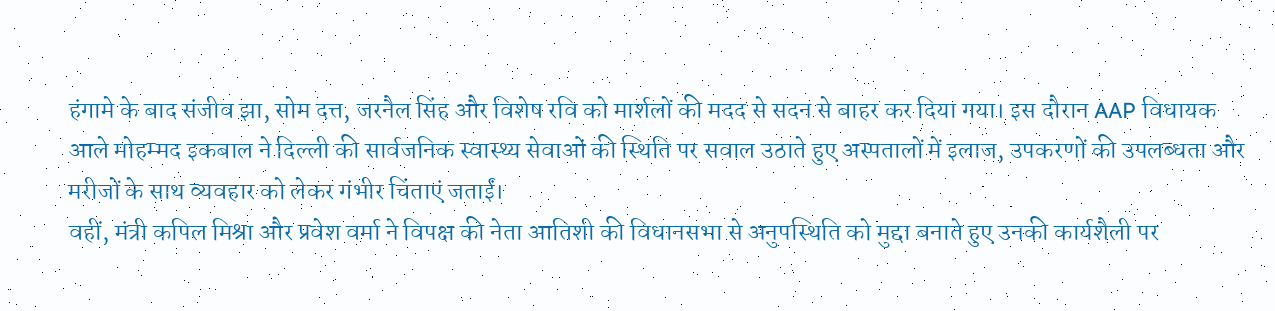हंगामे के बाद संजीव झा, सोम दत्त, जरनैल सिंह और विशेष रवि को मार्शलों की मदद से सदन से बाहर कर दिया गया। इस दौरान AAP विधायक आले मोहम्मद इकबाल ने दिल्ली की सार्वजनिक स्वास्थ्य सेवाओं की स्थिति पर सवाल उठाते हुए अस्पतालों में इलाज, उपकरणों की उपलब्धता और मरीजों के साथ व्यवहार को लेकर गंभीर चिंताएं जताईं।
वहीं, मंत्री कपिल मिश्रा और प्रवेश वर्मा ने विपक्ष की नेता आतिशी की विधानसभा से अनुपस्थिति को मुद्दा बनाते हुए उनकी कार्यशैली पर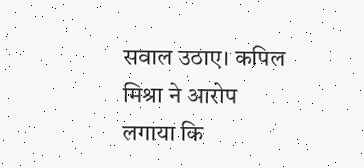सवाल उठाए। कपिल मिश्रा ने आरोप लगाया कि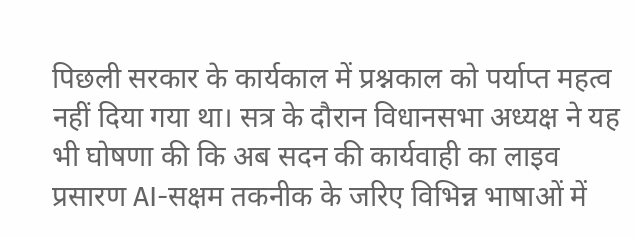पिछली सरकार के कार्यकाल में प्रश्नकाल को पर्याप्त महत्व नहीं दिया गया था। सत्र के दौरान विधानसभा अध्यक्ष ने यह भी घोषणा की कि अब सदन की कार्यवाही का लाइव प्रसारण AI-सक्षम तकनीक के जरिए विभिन्न भाषाओं में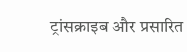ट्रांसक्राइब और प्रसारित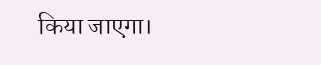किया जाएगा।